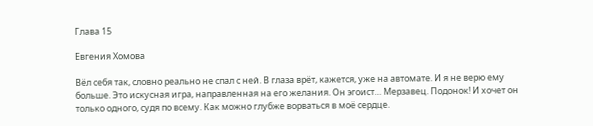Глава 15

Евгения Хомова

Вёл себя так, словно реально не спал с ней. В глаза врёт, кажется, уже на автомате. И я не верю ему больше. Это искусная игра, направленная на его желания. Он эгоист… Мерзавец. Подонок! И хочет он только одного, судя по всему. Как можно глубже ворваться в моё сердце.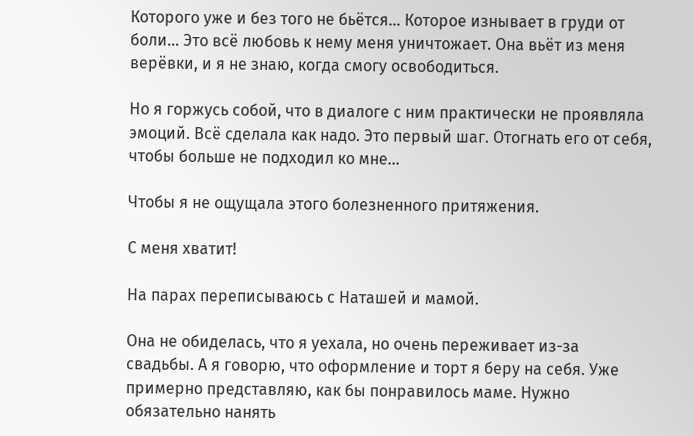Которого уже и без того не бьётся… Которое изнывает в груди от боли… Это всё любовь к нему меня уничтожает. Она вьёт из меня верёвки, и я не знаю, когда смогу освободиться.

Но я горжусь собой, что в диалоге с ним практически не проявляла эмоций. Всё сделала как надо. Это первый шаг. Отогнать его от себя, чтобы больше не подходил ко мне…

Чтобы я не ощущала этого болезненного притяжения.

С меня хватит!

На парах переписываюсь с Наташей и мамой.

Она не обиделась, что я уехала, но очень переживает из-за свадьбы. А я говорю, что оформление и торт я беру на себя. Уже примерно представляю, как бы понравилось маме. Нужно обязательно нанять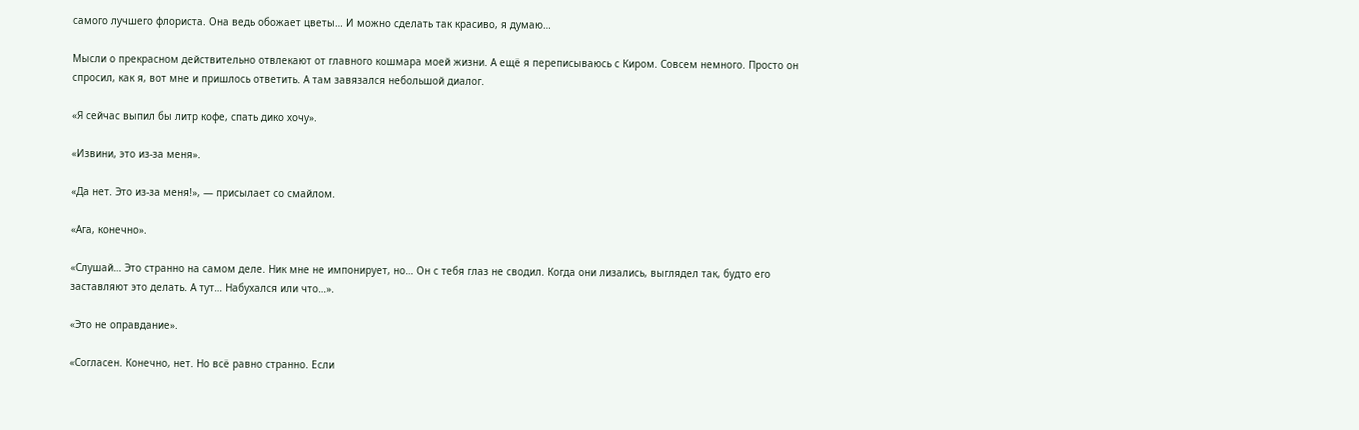самого лучшего флориста. Она ведь обожает цветы… И можно сделать так красиво, я думаю…

Мысли о прекрасном действительно отвлекают от главного кошмара моей жизни. А ещё я переписываюсь с Киром. Совсем немного. Просто он спросил, как я, вот мне и пришлось ответить. А там завязался небольшой диалог.

«Я сейчас выпил бы литр кофе, спать дико хочу».

«Извини, это из-за меня».

«Да нет. Это из-за меня!», — присылает со смайлом.

«Ага, конечно».

«Слушай… Это странно на самом деле. Ник мне не импонирует, но… Он с тебя глаз не сводил. Когда они лизались, выглядел так, будто его заставляют это делать. А тут… Набухался или что…».

«Это не оправдание».

«Согласен. Конечно, нет. Но всё равно странно. Если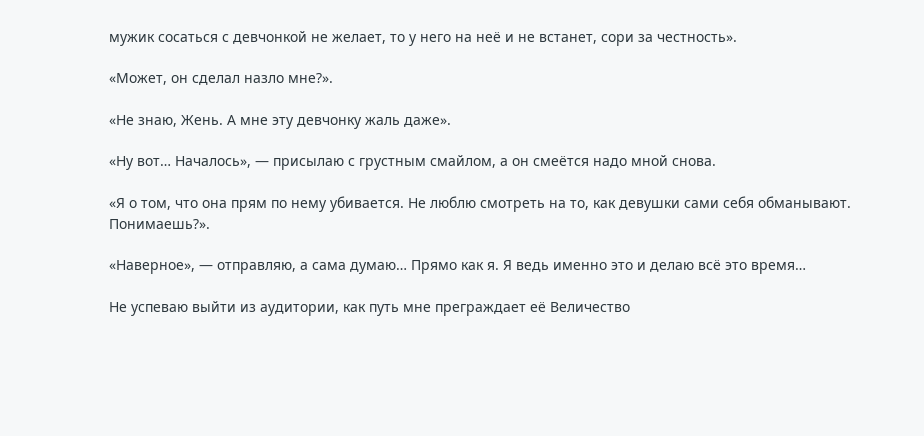мужик сосаться с девчонкой не желает, то у него на неё и не встанет, сори за честность».

«Может, он сделал назло мне?».

«Не знаю, Жень. А мне эту девчонку жаль даже».

«Ну вот… Началось», — присылаю с грустным смайлом, а он смеётся надо мной снова.

«Я о том, что она прям по нему убивается. Не люблю смотреть на то, как девушки сами себя обманывают. Понимаешь?».

«Наверное», — отправляю, а сама думаю… Прямо как я. Я ведь именно это и делаю всё это время…

Не успеваю выйти из аудитории, как путь мне преграждает её Величество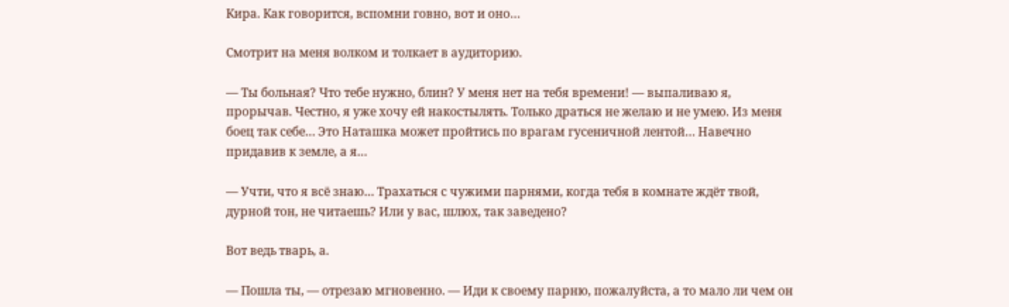Кира. Как говорится, вспомни говно, вот и оно…

Смотрит на меня волком и толкает в аудиторию.

— Ты больная? Что тебе нужно, блин? У меня нет на тебя времени! — выпаливаю я, прорычав. Честно, я уже хочу ей накостылять. Только драться не желаю и не умею. Из меня боец так себе… Это Наташка может пройтись по врагам гусеничной лентой… Навечно придавив к земле, а я…

— Учти, что я всё знаю… Трахаться с чужими парнями, когда тебя в комнате ждёт твой, дурной тон, не читаешь? Или у вас, шлюх, так заведено?

Вот ведь тварь, а.

— Пошла ты, — отрезаю мгновенно. — Иди к своему парню, пожалуйста, а то мало ли чем он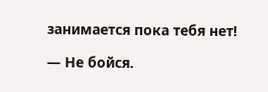занимается пока тебя нет!

— Не бойся.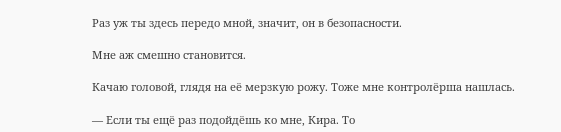Раз уж ты здесь передо мной, значит, он в безопасности.

Мне аж смешно становится.

Качаю головой, глядя на её мерзкую рожу. Тоже мне контролёрша нашлась.

— Если ты ещё раз подойдёшь ко мне, Кира. То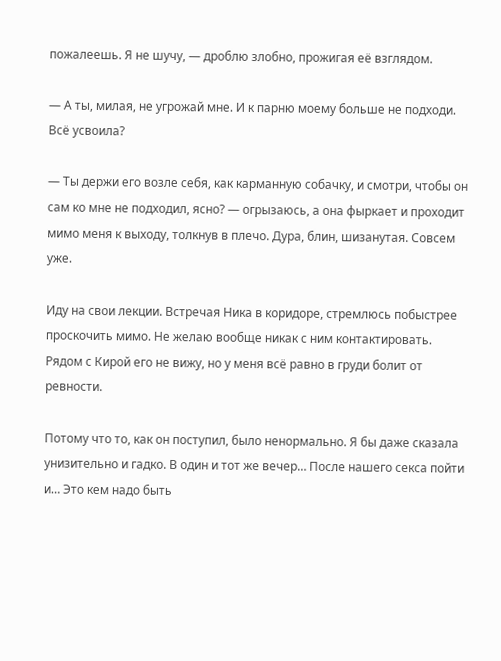пожалеешь. Я не шучу, — дроблю злобно, прожигая её взглядом.

— А ты, милая, не угрожай мне. И к парню моему больше не подходи. Всё усвоила?

— Ты держи его возле себя, как карманную собачку, и смотри, чтобы он сам ко мне не подходил, ясно? — огрызаюсь, а она фыркает и проходит мимо меня к выходу, толкнув в плечо. Дура, блин, шизанутая. Совсем уже.

Иду на свои лекции. Встречая Ника в коридоре, стремлюсь побыстрее проскочить мимо. Не желаю вообще никак с ним контактировать. Рядом с Кирой его не вижу, но у меня всё равно в груди болит от ревности.

Потому что то, как он поступил, было ненормально. Я бы даже сказала унизительно и гадко. В один и тот же вечер… После нашего секса пойти и… Это кем надо быть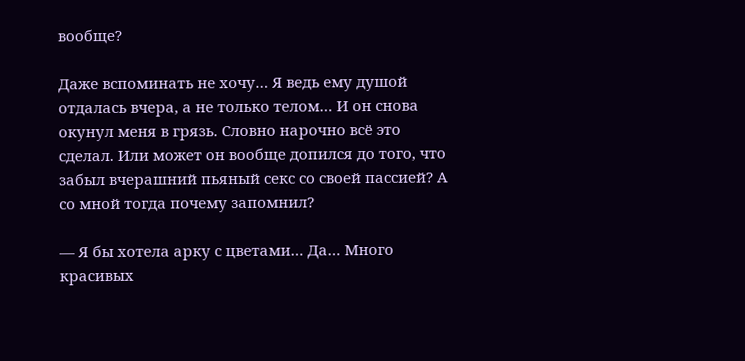вообще?

Даже вспоминать не хочу… Я ведь ему душой отдалась вчера, а не только телом… И он снова окунул меня в грязь. Словно нарочно всё это сделал. Или может он вообще допился до того, что забыл вчерашний пьяный секс со своей пассией? А со мной тогда почему запомнил?

— Я бы хотела арку с цветами… Да… Много красивых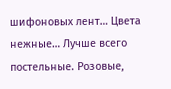шифоновых лент… Цвета нежные… Лучше всего постельные. Розовые,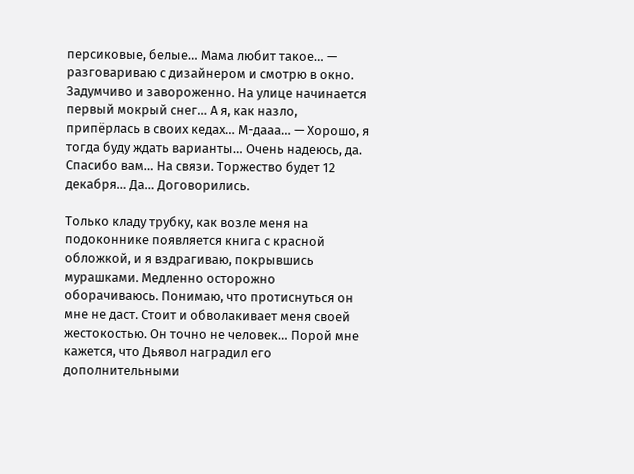персиковые, белые… Мама любит такое… — разговариваю с дизайнером и смотрю в окно. Задумчиво и завороженно. На улице начинается первый мокрый снег… А я, как назло, припёрлась в своих кедах… М-дааа… — Хорошо, я тогда буду ждать варианты… Очень надеюсь, да. Спасибо вам… На связи. Торжество будет 12 декабря… Да… Договорились.

Только кладу трубку, как возле меня на подоконнике появляется книга с красной обложкой, и я вздрагиваю, покрывшись мурашками. Медленно осторожно оборачиваюсь. Понимаю, что протиснуться он мне не даст. Стоит и обволакивает меня своей жестокостью. Он точно не человек… Порой мне кажется, что Дьявол наградил его дополнительными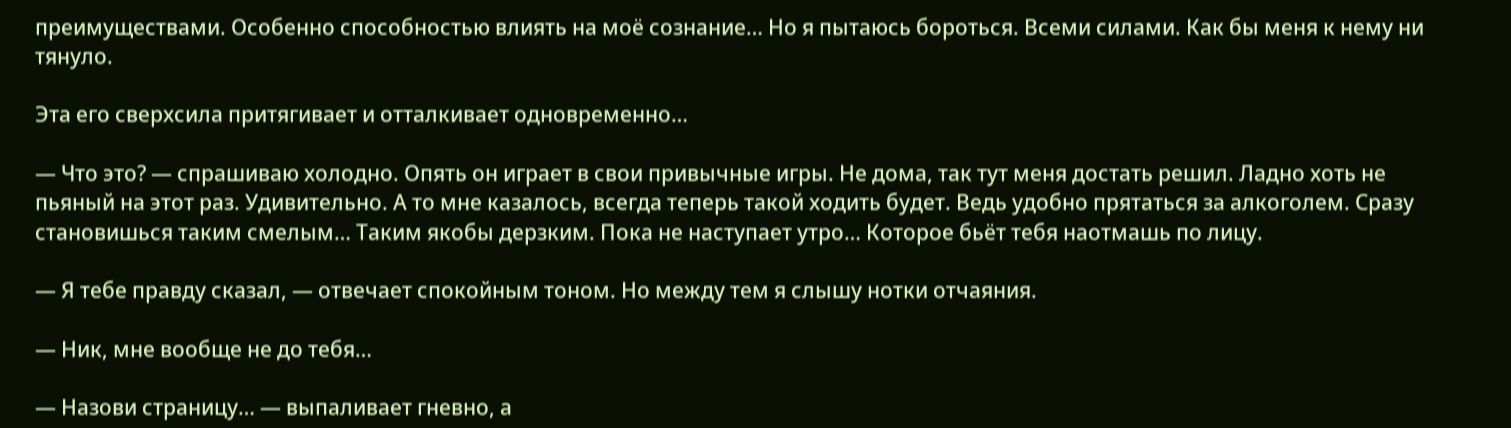преимуществами. Особенно способностью влиять на моё сознание… Но я пытаюсь бороться. Всеми силами. Как бы меня к нему ни тянуло.

Эта его сверхсила притягивает и отталкивает одновременно…

— Что это? — спрашиваю холодно. Опять он играет в свои привычные игры. Не дома, так тут меня достать решил. Ладно хоть не пьяный на этот раз. Удивительно. А то мне казалось, всегда теперь такой ходить будет. Ведь удобно прятаться за алкоголем. Сразу становишься таким смелым… Таким якобы дерзким. Пока не наступает утро… Которое бьёт тебя наотмашь по лицу.

— Я тебе правду сказал, — отвечает спокойным тоном. Но между тем я слышу нотки отчаяния.

— Ник, мне вообще не до тебя…

— Назови страницу… — выпаливает гневно, а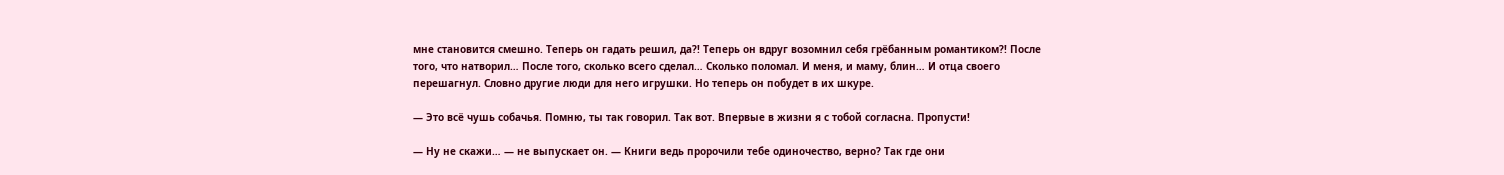мне становится смешно. Теперь он гадать решил, да?! Теперь он вдруг возомнил себя грёбанным романтиком?! После того, что натворил… После того, сколько всего сделал… Сколько поломал. И меня, и маму, блин… И отца своего перешагнул. Словно другие люди для него игрушки. Но теперь он побудет в их шкуре.

— Это всё чушь собачья. Помню, ты так говорил. Так вот. Впервые в жизни я с тобой согласна. Пропусти!

— Ну не скажи… — не выпускает он. — Книги ведь пророчили тебе одиночество, верно? Так где они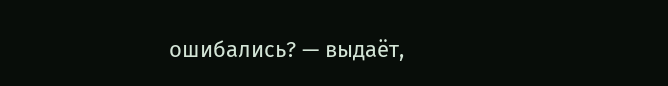ошибались? — выдаёт,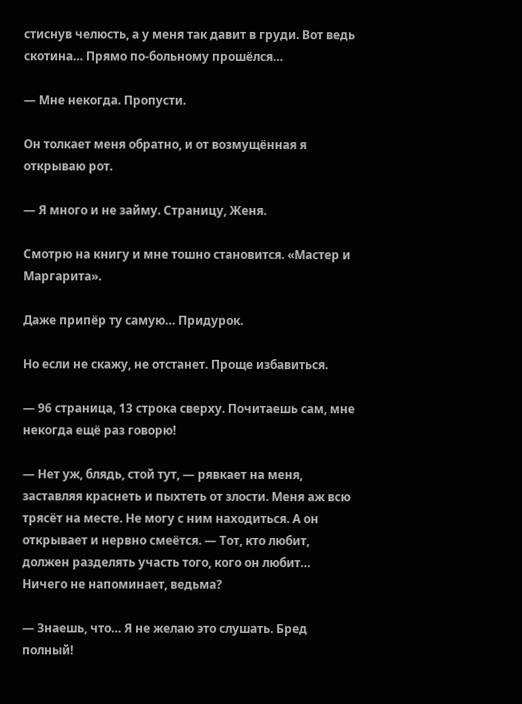стиснув челюсть, а у меня так давит в груди. Вот ведь скотина… Прямо по-больному прошёлся…

— Мне некогда. Пропусти.

Он толкает меня обратно, и от возмущённая я открываю рот.

— Я много и не займу. Страницу, Женя.

Смотрю на книгу и мне тошно становится. «Мастер и Маргарита».

Даже припёр ту самую… Придурок.

Но если не скажу, не отстанет. Проще избавиться.

— 96 страница, 13 строка сверху. Почитаешь сам, мне некогда ещё раз говорю!

— Нет уж, блядь, стой тут, — рявкает на меня, заставляя краснеть и пыхтеть от злости. Меня аж всю трясёт на месте. Не могу с ним находиться. А он открывает и нервно смеётся. — Тот, кто любит, должен разделять участь того, кого он любит… Ничего не напоминает, ведьма?

— Знаешь, что… Я не желаю это слушать. Бред полный!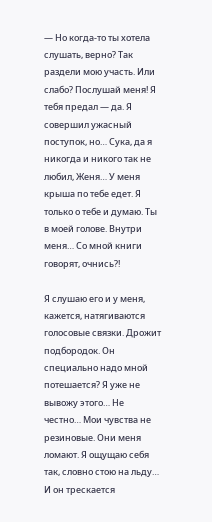— Но когда-то ты хотела слушать, верно? Так раздели мою участь. Или слабо? Послушай меня! Я тебя предал — да. Я совершил ужасный поступок, но… Сука, да я никогда и никого так не любил, Женя… У меня крыша по тебе едет. Я только о тебе и думаю. Ты в моей голове. Внутри меня… Со мной книги говорят, очнись?!

Я слушаю его и у меня, кажется, натягиваются голосовые связки. Дрожит подбородок. Он специально надо мной потешается? Я уже не вывожу этого… Не честно… Мои чувства не резиновые. Они меня ломают. Я ощущаю себя так, словно стою на льду… И он трескается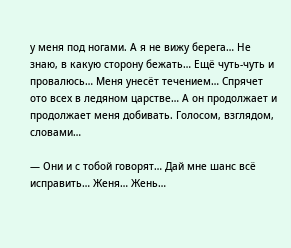у меня под ногами. А я не вижу берега… Не знаю, в какую сторону бежать… Ещё чуть-чуть и провалюсь… Меня унесёт течением… Спрячет ото всех в ледяном царстве… А он продолжает и продолжает меня добивать. Голосом, взглядом, словами…

— Они и с тобой говорят… Дай мне шанс всё исправить… Женя… Жень…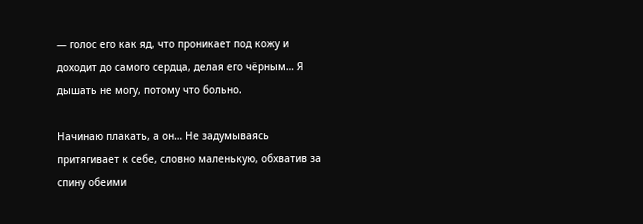— голос его как яд, что проникает под кожу и доходит до самого сердца, делая его чёрным… Я дышать не могу, потому что больно.

Начинаю плакать, а он… Не задумываясь притягивает к себе, словно маленькую, обхватив за спину обеими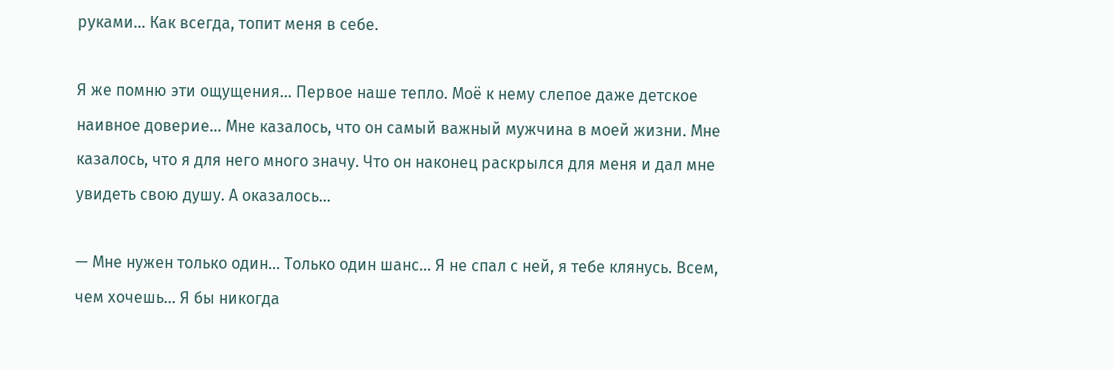руками… Как всегда, топит меня в себе.

Я же помню эти ощущения… Первое наше тепло. Моё к нему слепое даже детское наивное доверие… Мне казалось, что он самый важный мужчина в моей жизни. Мне казалось, что я для него много значу. Что он наконец раскрылся для меня и дал мне увидеть свою душу. А оказалось…

— Мне нужен только один… Только один шанс… Я не спал с ней, я тебе клянусь. Всем, чем хочешь… Я бы никогда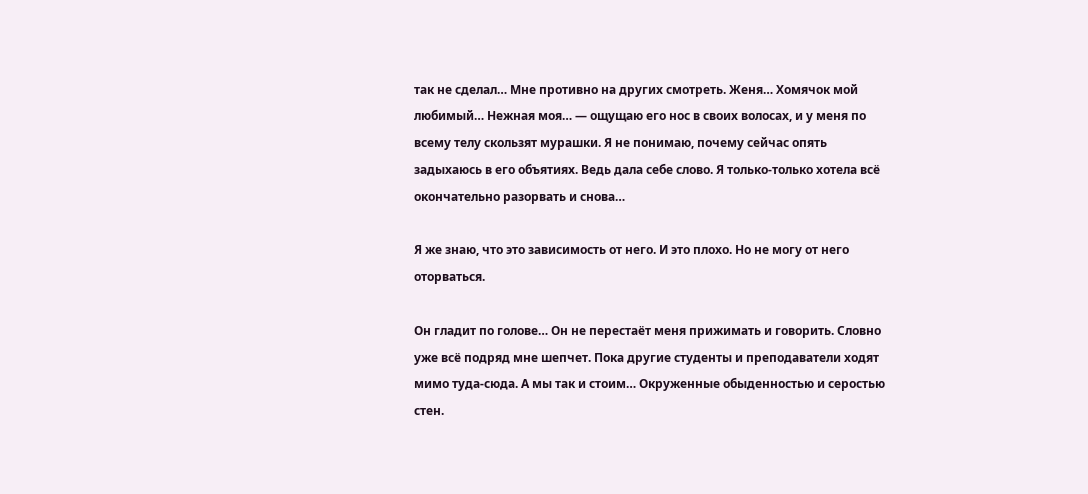так не сделал… Мне противно на других смотреть. Женя… Хомячок мой любимый… Нежная моя… — ощущаю его нос в своих волосах, и у меня по всему телу скользят мурашки. Я не понимаю, почему сейчас опять задыхаюсь в его объятиях. Ведь дала себе слово. Я только-только хотела всё окончательно разорвать и снова…

Я же знаю, что это зависимость от него. И это плохо. Но не могу от него оторваться.

Он гладит по голове… Он не перестаёт меня прижимать и говорить. Словно уже всё подряд мне шепчет. Пока другие студенты и преподаватели ходят мимо туда-сюда. А мы так и стоим… Окруженные обыденностью и серостью стен.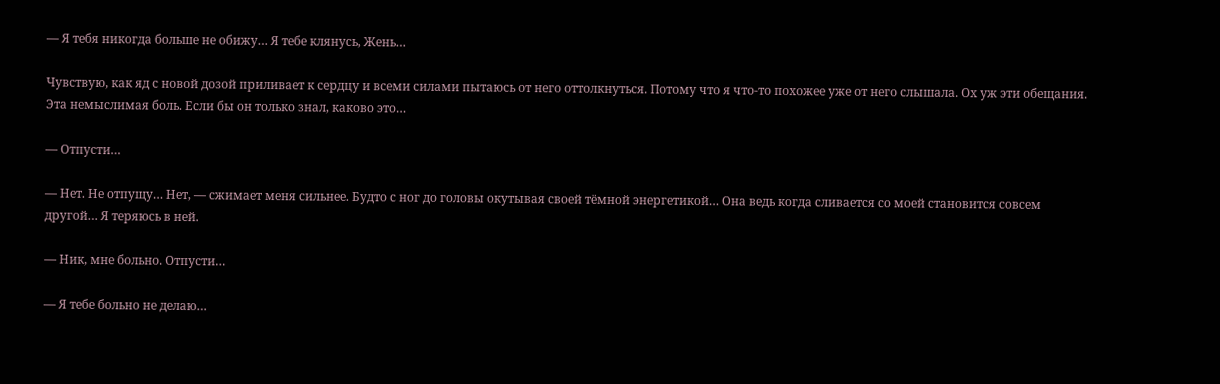— Я тебя никогда больше не обижу… Я тебе клянусь, Жень…

Чувствую, как яд с новой дозой приливает к сердцу и всеми силами пытаюсь от него оттолкнуться. Потому что я что-то похожее уже от него слышала. Ох уж эти обещания. Эта немыслимая боль. Если бы он только знал, каково это…

— Отпусти…

— Нет. Не отпущу… Нет, — сжимает меня сильнее. Будто с ног до головы окутывая своей тёмной энергетикой… Она ведь когда сливается со моей становится совсем другой… Я теряюсь в ней.

— Ник, мне больно. Отпусти…

— Я тебе больно не делаю…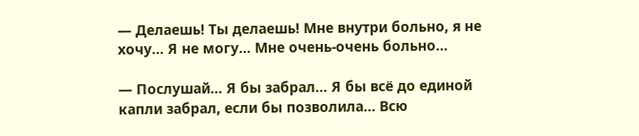— Делаешь! Ты делаешь! Мне внутри больно, я не хочу… Я не могу… Мне очень-очень больно…

— Послушай… Я бы забрал… Я бы всё до единой капли забрал, если бы позволила… Всю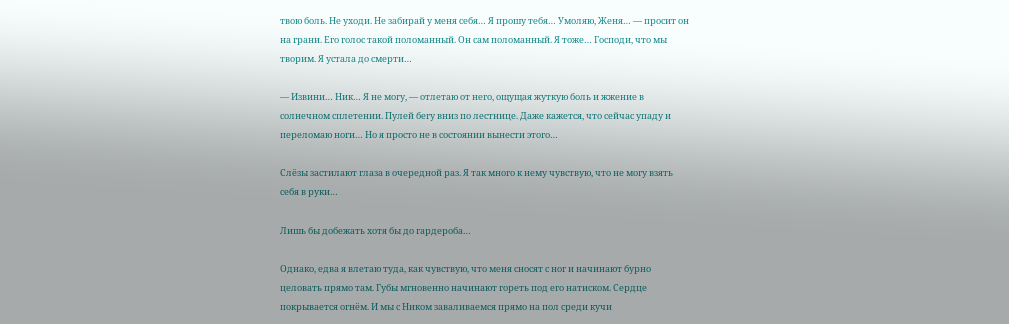твою боль. Не уходи. Не забирай у меня себя… Я прошу тебя… Умоляю, Женя… — просит он на грани. Его голос такой поломанный. Он сам поломанный. Я тоже… Господи, что мы творим. Я устала до смерти…

— Извини… Ник… Я не могу, — отлетаю от него, ощущая жуткую боль и жжение в солнечном сплетении. Пулей бегу вниз по лестнице. Даже кажется, что сейчас упаду и переломаю ноги… Но я просто не в состоянии вынести этого…

Слёзы застилают глаза в очередной раз. Я так много к нему чувствую, что не могу взять себя в руки…

Лишь бы добежать хотя бы до гардероба…

Однако, едва я влетаю туда, как чувствую, что меня сносят с ног и начинают бурно целовать прямо там. Губы мгновенно начинают гореть под его натиском. Сердце покрывается огнём. И мы с Ником заваливаемся прямо на пол среди кучи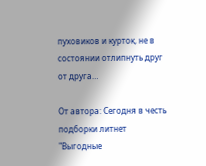пуховиков и курток, не в состоянии отлипнуть друг от друга…

От автора: Сегодня в честь подборки литнет "Выгодные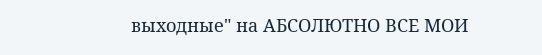выходные" на АБСОЛЮТНО ВСЕ МОИ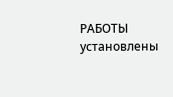РАБОТЫ установлены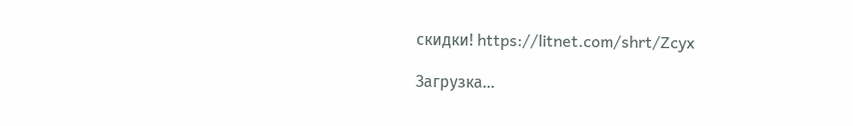скидки! https://litnet.com/shrt/Zcyx

Загрузка...